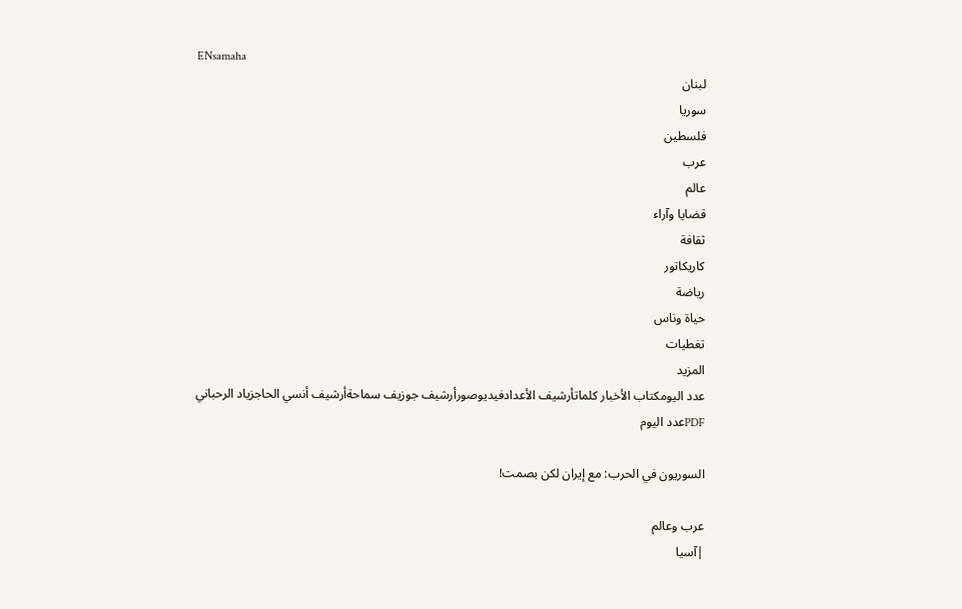ENsamaha
لبنان
سوريا
فلسطين
عرب
عالم
قضايا وآراء
ثقافة
كاريكاتور
رياضة
حياة وناس
تغطيات
المزيد
عدد اليومكتاب الأخبار كلماتأرشيف الأعدادفيديوصورأرشيف جوزيف سماحةأرشيف أنسي الحاجزياد الرحباني
PDFعدد اليوم

السوريون في الحرب: مع إيران لكن بصمت!

عرب وعالم
|آسيا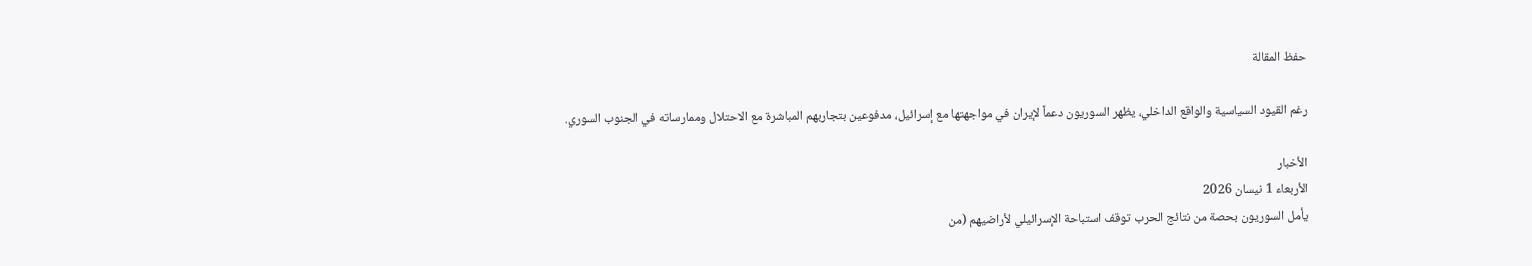حفظ المقالة

رغم القيود السياسية والواقع الداخلي، يظهر السوريون دعماً لإيران في مواجهتها مع إسرائيل، مدفوعين بتجاربهم المباشرة مع الاحتلال وممارساته في الجنوب السوري.

الأخبار
الأربعاء 1 نيسان 2026
يأمل السوريون بحصة من نتائج الحرب توقف استباحة الإسرائيلي لأراضيهم (من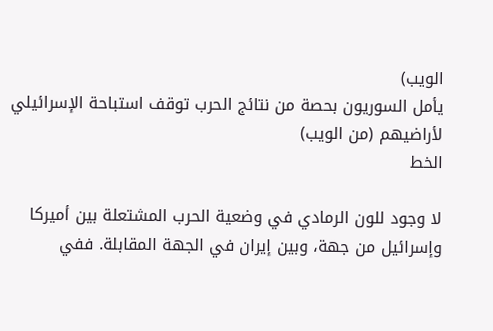الويب)
يأمل السوريون بحصة من نتائج الحرب توقف استباحة الإسرائيلي لأراضيهم (من الويب)
الخط

لا وجود للون الرمادي في وضعية الحرب المشتعلة بين أميركا وإسرائيل من جهة، وبين إيران في الجهة المقابلة. ففي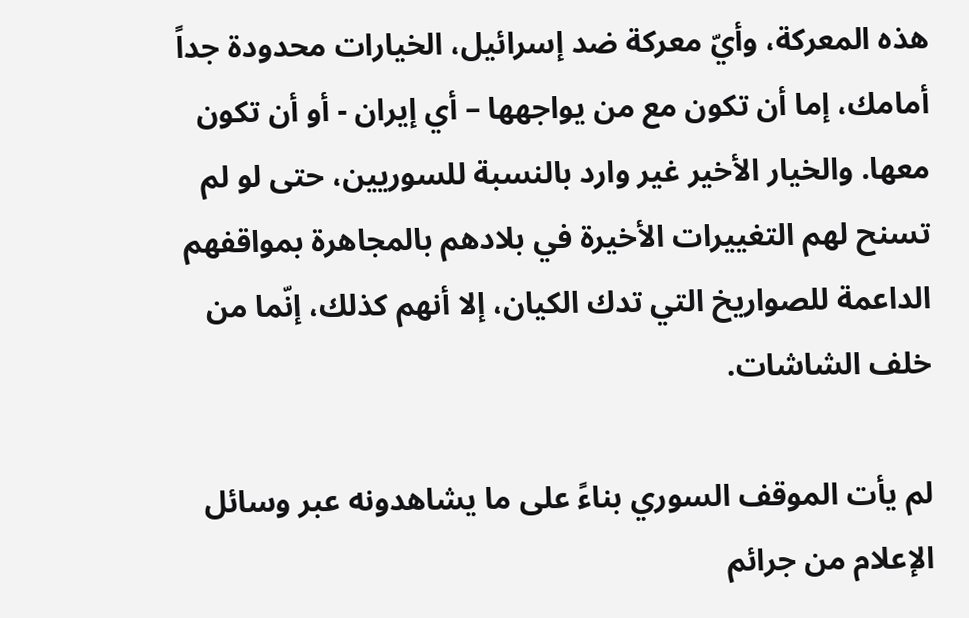هذه المعركة، وأيّ معركة ضد إسرائيل، الخيارات محدودة جداً أمامك، إما أن تكون مع من يواجهها – أي إيران - أو أن تكون معها. والخيار الأخير غير وارد بالنسبة للسوريين، حتى لو لم تسنح لهم التغييرات الأخيرة في بلادهم بالمجاهرة بمواقفهم الداعمة للصواريخ التي تدك الكيان، إلا أنهم كذلك، إنّما من خلف الشاشات.

لم يأت الموقف السوري بناءً على ما يشاهدونه عبر وسائل الإعلام من جرائم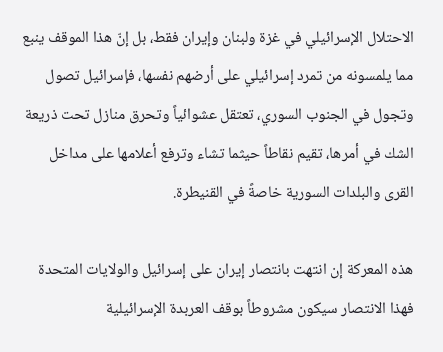الاحتلال الإسرائيلي في غزة ولبنان وإيران فقط، بل إنّ هذا الموقف ينبع مما يلمسونه من تمرد إسرائيلي على أرضهم نفسها، فإسرائيل تصول وتجول في الجنوب السوري، تعتقل عشوائياً وتحرق منازل تحت ذريعة الشك في أمرها، تقيم نقاطاً حيثما تشاء وترفع أعلامها على مداخل القرى والبلدات السورية خاصةً في القنيطرة.

هذه المعركة إن انتهت بانتصار إيران على إسرائيل والولايات المتحدة فهذا الانتصار سيكون مشروطاً بوقف العربدة الإسرائيلية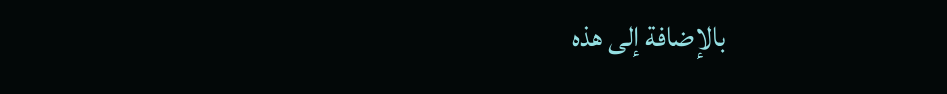بالإضافة إلى هذه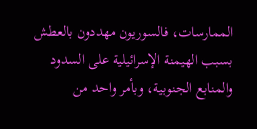الممارسات، فالسوريون مهددون بالعطش بسبب الهيمنة الإسرائيلية على السدود والمنابع الجنوبية، وبأمر واحد من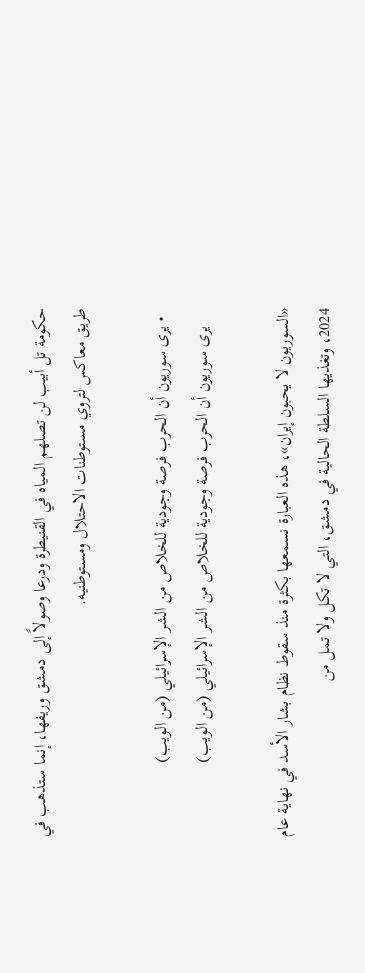حكومة تل أبيب لن تصلهم المياه في القنيطرة ودرعا وصولاً إلى دمشق وريفها، إنما ستذهب في طريق معاكس لتروي مستوطنات الاحتلال ومستوطنيه.

  • يرى سوريون أن الحرب فرصة وجودية للخلاص من الشر الإسرائيلي (من الويب)
    يرى سوريون أن الحرب فرصة وجودية للخلاص من الشر الإسرائيلي (من الويب)

«السوريون لا يحبون إيران»، هذه العبارة نسمعها بكثرة منذ سقوط نظام بشار الأسد في نهاية عام 2024، وتغذيها السلطة الحالية في دمشق، التي لا تكل ولا تمل من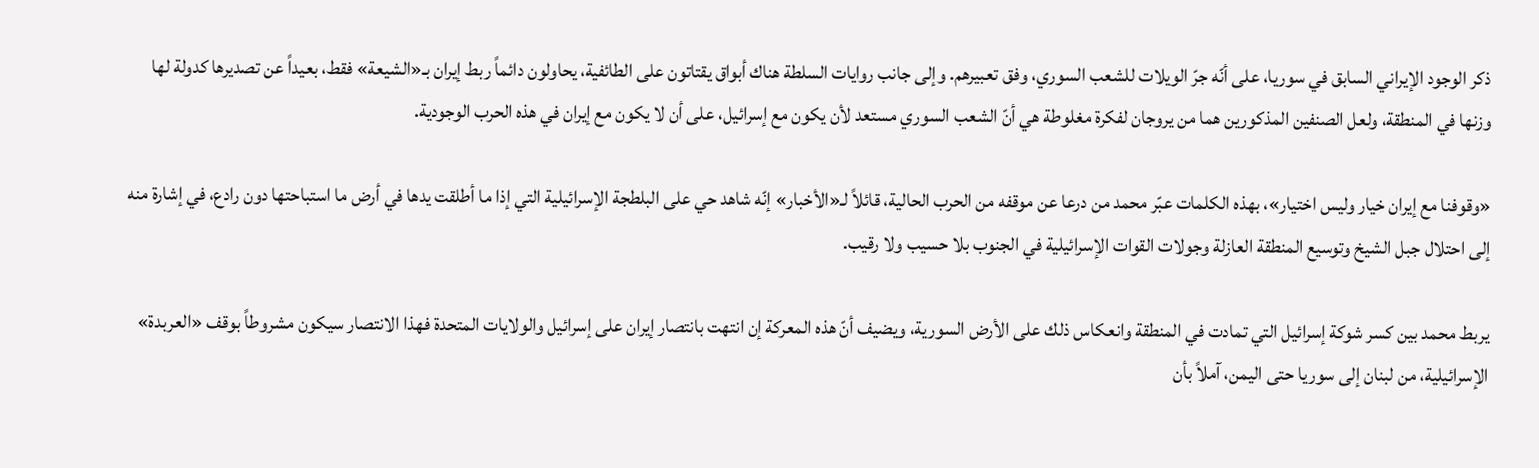ذكر الوجود الإيراني السابق في سوريا، على أنّه جرّ الويلات للشعب السوري، وفق تعبيرهم. وإلى جانب روايات السلطة هناك أبواق يقتاتون على الطائفية، يحاولون دائماً ربط إيران بـ«الشيعة» فقط، بعيداً عن تصديرها كدولة لها وزنها في المنطقة، ولعل الصنفين المذكورين هما من يروجان لفكرة مغلوطة هي أنّ الشعب السوري مستعد لأن يكون مع إسرائيل، على أن لا يكون مع إيران في هذه الحرب الوجودية.

«وقوفنا مع إيران خيار وليس اختيار»، بهذه الكلمات عبّر محمد من درعا عن موقفه من الحرب الحالية، قائلاً لـ«الأخبار» إنّه شاهد حي على البلطجة الإسرائيلية التي إذا ما أطلقت يدها في أرض ما استباحتها دون رادع، في إشارة منه إلى احتلال جبل الشيخ وتوسيع المنطقة العازلة وجولات القوات الإسرائيلية في الجنوب بلا حسيب ولا رقيب.

يربط محمد بين كسر شوكة إسرائيل التي تمادت في المنطقة وانعكاس ذلك على الأرض السورية، ويضيف أنّ هذه المعركة إن انتهت بانتصار إيران على إسرائيل والولايات المتحدة فهذا الانتصار سيكون مشروطاً بوقف «العربدة» الإسرائيلية، من لبنان إلى سوريا حتى اليمن، آملاً بأن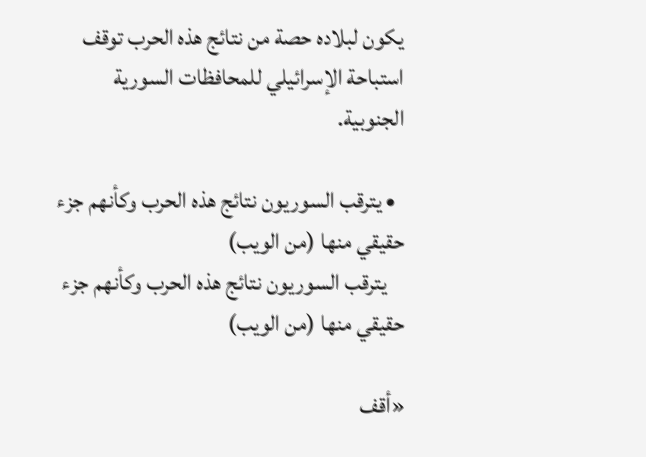يكون لبلاده حصة من نتائج هذه الحرب توقف استباحة الإسرائيلي للمحافظات السورية الجنوبية.

  • يترقب السوريون نتائج هذه الحرب وكأنهم جزء حقيقي منها (من الويب)
    يترقب السوريون نتائج هذه الحرب وكأنهم جزء حقيقي منها (من الويب)

«أقف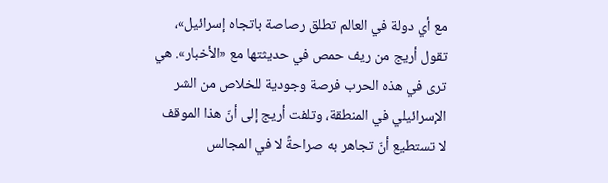مع أي دولة في العالم تطلق رصاصة باتجاه إسرائيل»، تقول أريج من ريف حمص في حديثتها مع «الأخبار». هي ترى في هذه الحرب فرصة وجودية للخلاص من الشر الإسرائيلي في المنطقة، وتلفت أريج إلى أنّ هذا الموقف لا تستطيع أنّ تجاهر به صراحةً لا في المجالس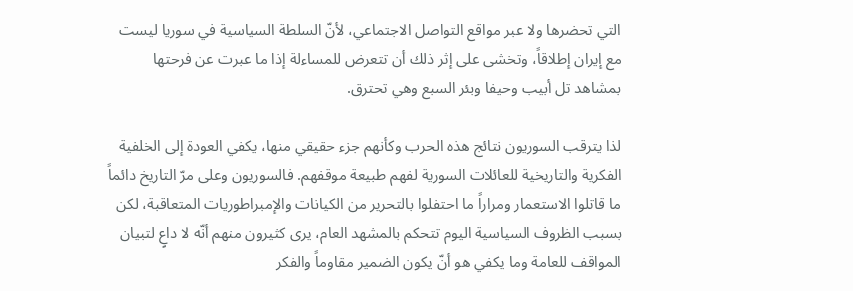التي تحضرها ولا عبر مواقع التواصل الاجتماعي، لأنّ السلطة السياسية في سوريا ليست مع إيران إطلاقاً، وتخشى على إثر ذلك أن تتعرض للمساءلة إذا ما عبرت عن فرحتها بمشاهد تل أبيب وحيفا وبئر السبع وهي تحترق.

لذا يترقب السوريون نتائج هذه الحرب وكأنهم جزء حقيقي منها، يكفي العودة إلى الخلفية الفكرية والتاريخية للعائلات السورية لفهم طبيعة موقفهم. فالسوريون وعلى مرّ التاريخ دائماً ما قاتلوا الاستعمار ومراراً ما احتفلوا بالتحرير من الكيانات والإمبراطوريات المتعاقبة، لكن بسبب الظروف السياسية اليوم تتحكم بالمشهد العام، يرى كثيرون منهم أنّه لا داعٍ لتبيان المواقف للعامة وما يكفي هو أنّ يكون الضمير مقاوماً والفكر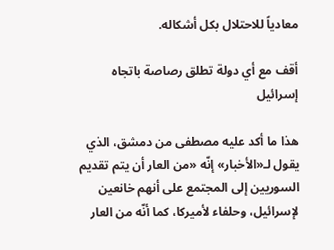معادياً للاحتلال بكل أشكاله.

أقف مع أي دولة تطلق رصاصة باتجاه إسرائيل

هذا ما أكد عليه مصطفى من دمشق، الذي يقول لـ«الأخبار» إنّه «من العار أن يتم تقديم السوريين إلى المجتمع على أنهم خانعين لإسرائيل، وحلفاء لأميركا، كما أنّه من العار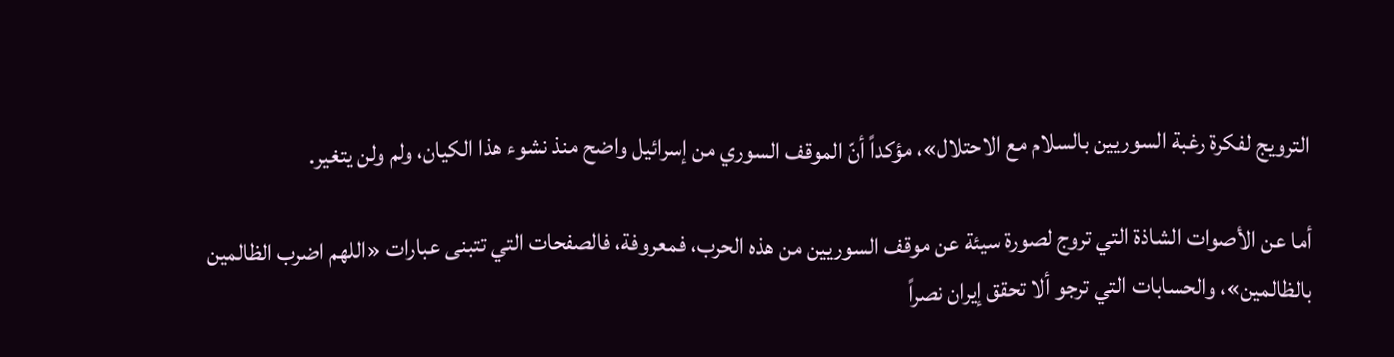الترويج لفكرة رغبة السوريين بالسلام مع الاحتلال»، مؤكداً أنّ الموقف السوري من إسرائيل واضح منذ نشوء هذا الكيان، ولم ولن يتغير.

أما عن الأصوات الشاذة التي تروج لصورة سيئة عن موقف السوريين من هذه الحرب، فمعروفة، فالصفحات التي تتبنى عبارات «اللهم اضرب الظالمين بالظالمين»، والحسابات التي ترجو ألا تحقق إيران نصراً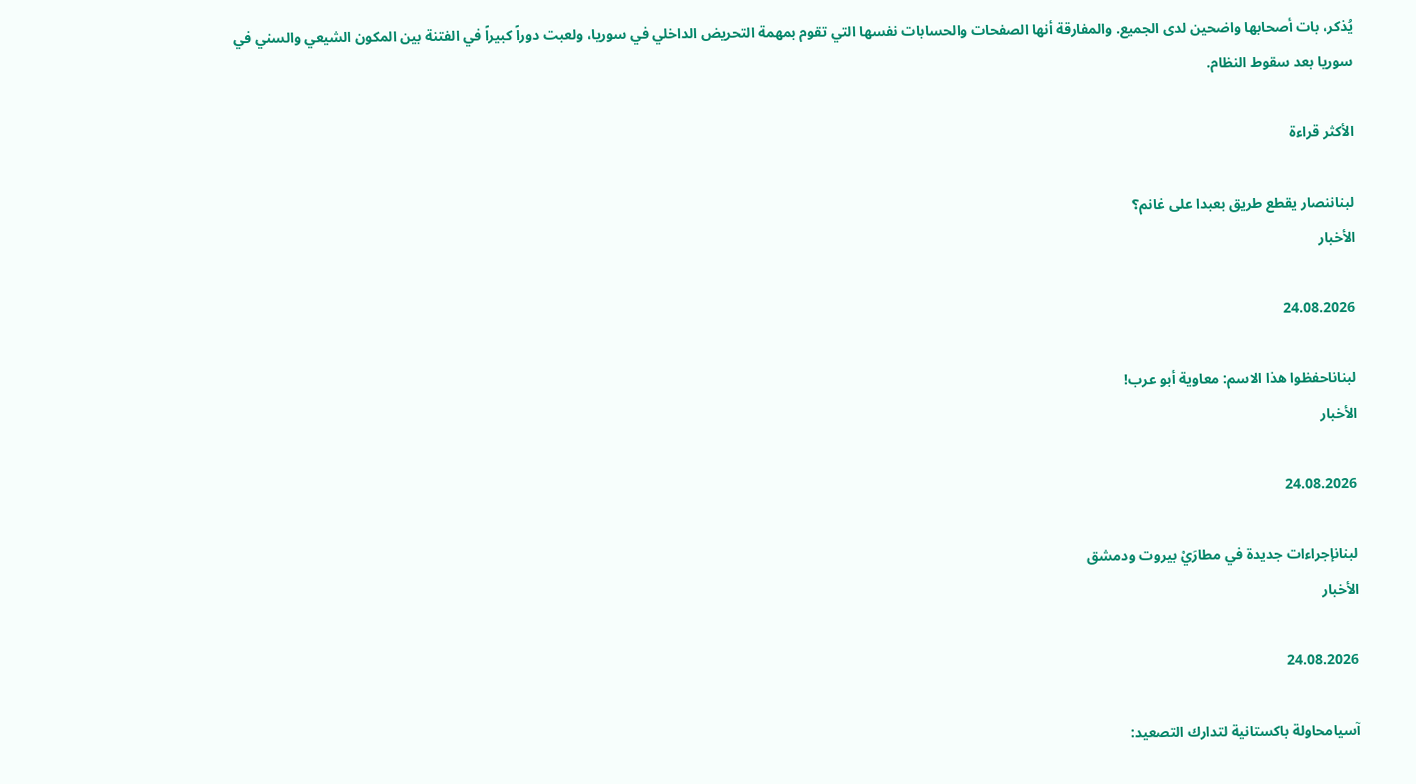يُذكر، بات أصحابها واضحين لدى الجميع. والمفارقة أنها الصفحات والحسابات نفسها التي تقوم بمهمة التحريض الداخلي في سوريا، ولعبت دوراً كبيراً في الفتنة بين المكون الشيعي والسني في سوريا بعد سقوط النظام.

الأكثر قراءة

لبناننصار يقطع طريق بعبدا على غانم؟
الأخبار

24.08.2026

لبناناحفظوا هذا الاسم: معاوية أبو عرب!
الأخبار

24.08.2026

لبنانإجراءات جديدة في مطارَيْ بيروت ودمشق
الأخبار

24.08.2026

آسيامحاولة باكستانية لتدارك التصعيد: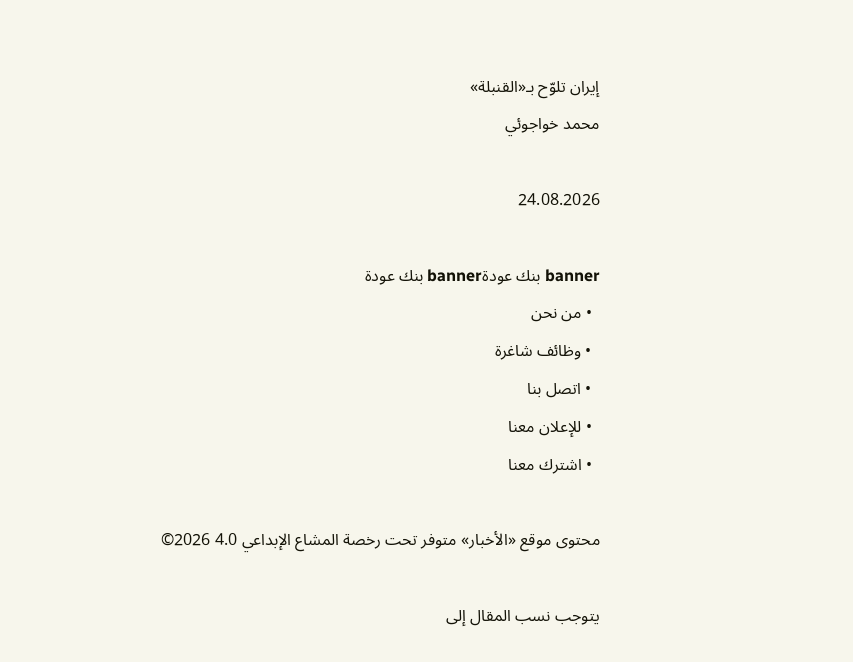إيران تلوّح بـ«القنبلة»
محمد خواجوئي

24.08.2026

banner بنك عودةbanner بنك عودة
  • من نحن
  • وظائف شاغرة
  • اتصل بنا
  • للإعلان معنا
  • اشترك معنا

محتوى موقع «الأخبار» متوفر تحت رخصة المشاع الإبداعي 4.0 2026©

يتوجب نسب المقال إلى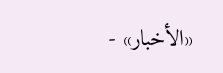«الأخبار» -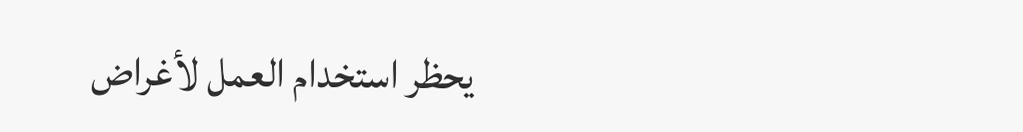يحظر استخدام العمل لأغراض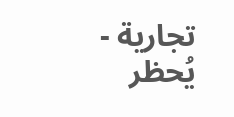تجارية - يُحظر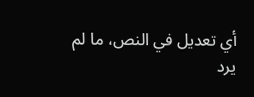أي تعديل في النص، ما لم يرد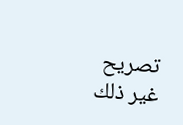تصريح غير ذلك